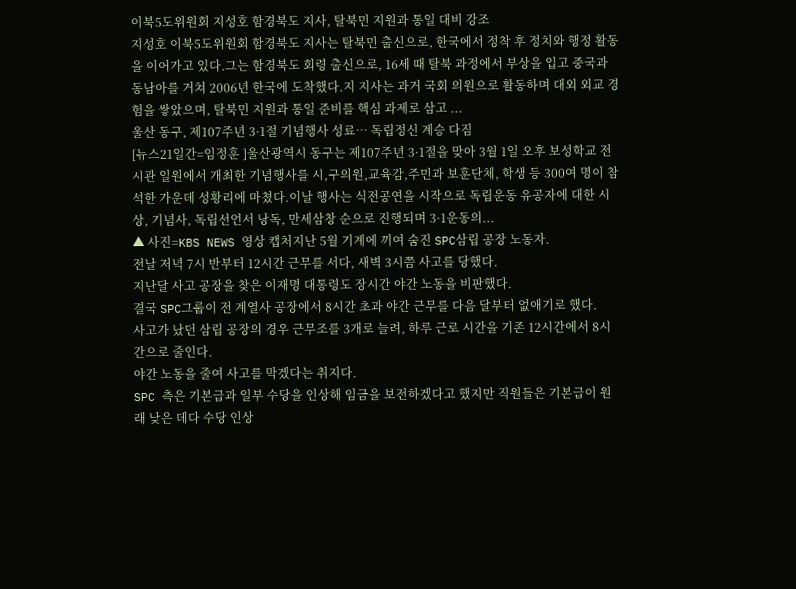이북5도위원회 지성호 함경북도 지사, 탈북민 지원과 통일 대비 강조
지성호 이북5도위원회 함경북도 지사는 탈북민 출신으로, 한국에서 정착 후 정치와 행정 활동을 이어가고 있다.그는 함경북도 회령 출신으로, 16세 때 탈북 과정에서 부상을 입고 중국과 동남아를 거쳐 2006년 한국에 도착했다.지 지사는 과거 국회 의원으로 활동하며 대외 외교 경험을 쌓았으며, 탈북민 지원과 통일 준비를 핵심 과제로 삼고 ...
울산 동구, 제107주년 3·1절 기념행사 성료… 독립정신 계승 다짐
[뉴스21일간=임정훈 ]울산광역시 동구는 제107주년 3·1절을 맞아 3월 1일 오후 보성학교 전시관 일원에서 개최한 기념행사를 시,구의원,교육감,주민과 보훈단체, 학생 등 300여 명이 참석한 가운데 성황리에 마쳤다.이날 행사는 식전공연을 시작으로 독립운동 유공자에 대한 시상, 기념사, 독립선언서 낭독, 만세삼창 순으로 진행되며 3·1운동의...
▲ 사진=KBS NEWS 영상 캡처지난 5월 기계에 끼여 숨진 SPC삼립 공장 노동자.
전날 저녁 7시 반부터 12시간 근무를 서다, 새벽 3시쯤 사고를 당했다.
지난달 사고 공장을 찾은 이재명 대통령도 장시간 야간 노동을 비판했다.
결국 SPC그룹이 전 계열사 공장에서 8시간 초과 야간 근무를 다음 달부터 없애기로 했다.
사고가 났던 삼립 공장의 경우 근무조를 3개로 늘려, 하루 근로 시간을 기존 12시간에서 8시간으로 줄인다.
야간 노동을 줄여 사고를 막겠다는 취지다.
SPC 측은 기본급과 일부 수당을 인상해 임금을 보전하겠다고 했지만 직원들은 기본급이 원래 낮은 데다 수당 인상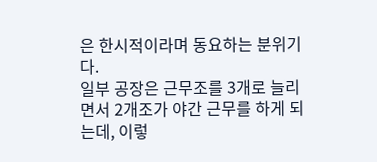은 한시적이라며 동요하는 분위기다.
일부 공장은 근무조를 3개로 늘리면서 2개조가 야간 근무를 하게 되는데, 이렇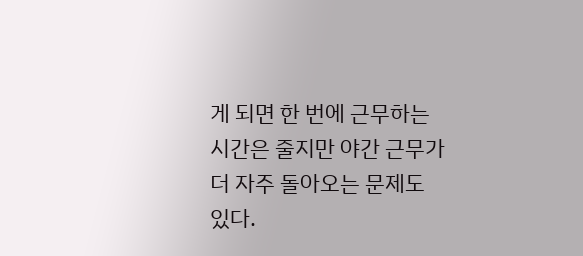게 되면 한 번에 근무하는 시간은 줄지만 야간 근무가 더 자주 돌아오는 문제도 있다.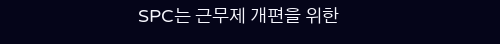SPC는 근무제 개편을 위한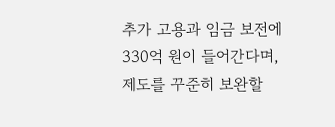추가 고용과 임금 보전에 330억 원이 들어간다며, 제도를 꾸준히 보완할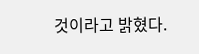것이라고 밝혔다.